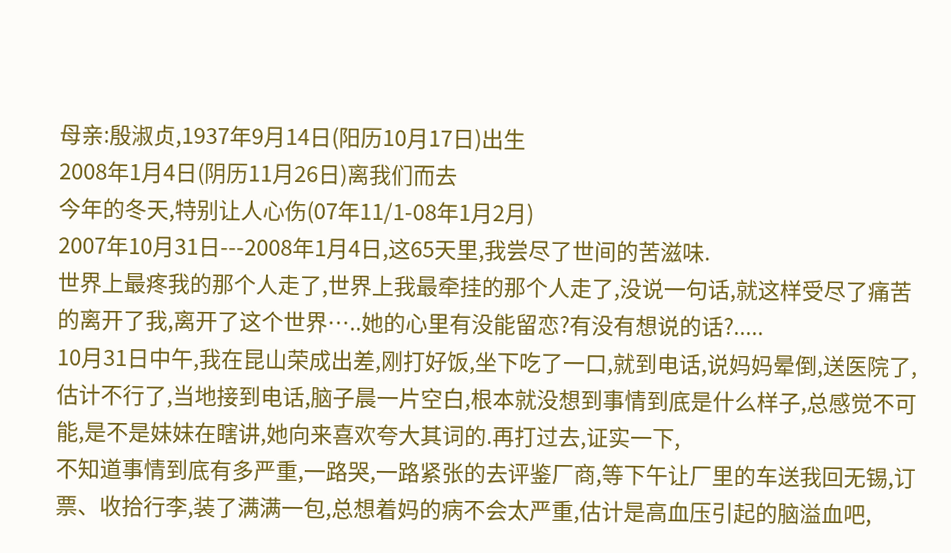母亲:殷淑贞,1937年9月14日(阳历10月17日)出生
2008年1月4日(阴历11月26日)离我们而去
今年的冬天,特别让人心伤(07年11/1-08年1月2月)
2007年10月31日---2008年1月4日,这65天里,我尝尽了世间的苦滋味.
世界上最疼我的那个人走了,世界上我最牵挂的那个人走了,没说一句话,就这样受尽了痛苦的离开了我,离开了这个世界…..她的心里有没能留恋?有没有想说的话?.....
10月31日中午,我在昆山荣成出差,刚打好饭,坐下吃了一口,就到电话,说妈妈晕倒,送医院了,估计不行了,当地接到电话,脑子晨一片空白,根本就没想到事情到底是什么样子,总感觉不可能,是不是妹妹在瞎讲,她向来喜欢夸大其词的.再打过去,证实一下,
不知道事情到底有多严重,一路哭,一路紧张的去评鉴厂商,等下午让厂里的车送我回无锡,订票、收拾行李,装了满满一包,总想着妈的病不会太严重,估计是高血压引起的脑溢血吧,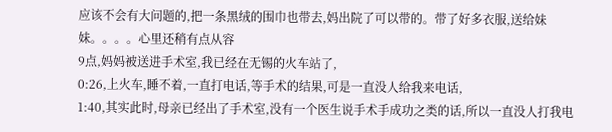应该不会有大问题的,把一条黑绒的围巾也带去,妈出院了可以带的。带了好多衣服,送给妹妹。。。。心里还稍有点从容
9点,妈妈被送进手术室,我已经在无锡的火车站了,
0:26,上火车,睡不着,一直打电话,等手术的结果,可是一直没人给我来电话,
1:40,其实此时,母亲已经出了手术室,没有一个医生说手术手成功之类的话,所以一直没人打我电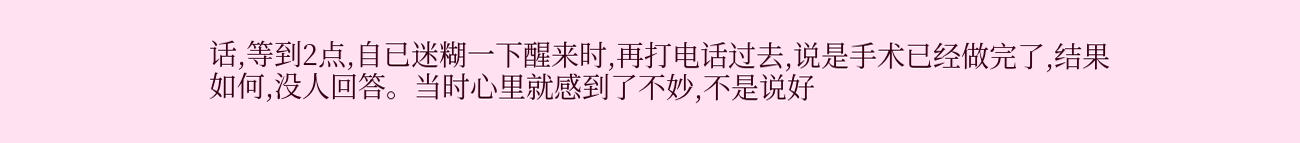话,等到2点,自已迷糊一下醒来时,再打电话过去,说是手术已经做完了,结果如何,没人回答。当时心里就感到了不妙,不是说好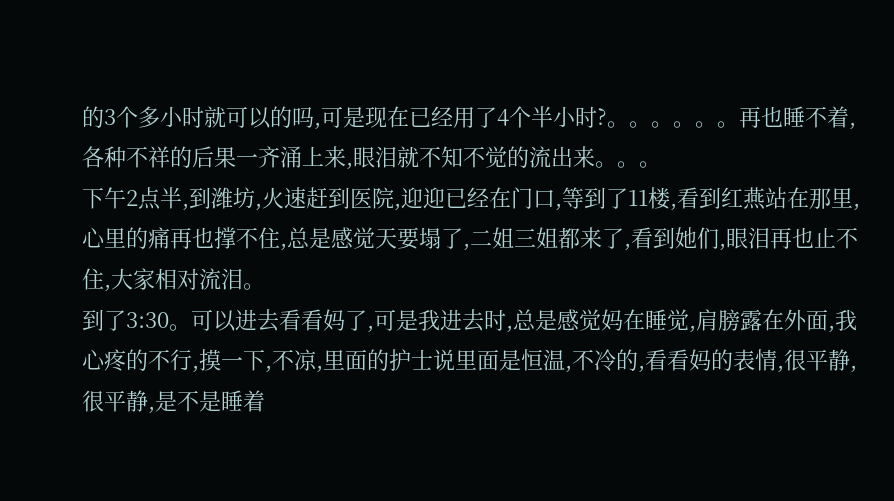的3个多小时就可以的吗,可是现在已经用了4个半小时?。。。。。。再也睡不着,各种不祥的后果一齐涌上来,眼泪就不知不觉的流出来。。。
下午2点半,到潍坊,火速赶到医院,迎迎已经在门口,等到了11楼,看到红燕站在那里,心里的痛再也撑不住,总是感觉天要塌了,二姐三姐都来了,看到她们,眼泪再也止不住,大家相对流泪。
到了3:30。可以进去看看妈了,可是我进去时,总是感觉妈在睡觉,肩膀露在外面,我心疼的不行,摸一下,不凉,里面的护士说里面是恒温,不冷的,看看妈的表情,很平静,很平静,是不是睡着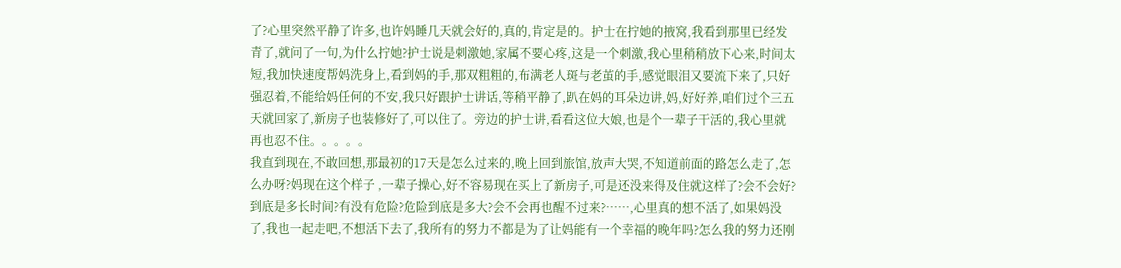了?心里突然平静了许多,也许妈睡几天就会好的,真的,肯定是的。护士在拧她的掖窝,我看到那里已经发青了,就问了一句,为什么拧她?护士说是刺激她,家属不要心疼,这是一个刺激,我心里稍稍放下心来,时间太短,我加快速度帮妈洗身上,看到妈的手,那双粗粗的,布满老人斑与老茧的手,感觉眼泪又要流下来了,只好强忍着,不能给妈任何的不安,我只好跟护士讲话,等稍平静了,趴在妈的耳朵边讲,妈,好好养,咱们过个三五天就回家了,新房子也装修好了,可以住了。旁边的护士讲,看看这位大娘,也是个一辈子干活的,我心里就再也忍不住。。。。。
我直到现在,不敢回想,那最初的17天是怎么过来的,晚上回到旅馆,放声大哭,不知道前面的路怎么走了,怎么办呀?妈现在这个样子 ,一辈子操心,好不容易现在买上了新房子,可是还没来得及住就这样了?会不会好?到底是多长时间?有没有危险?危险到底是多大?会不会再也醒不过来?……,心里真的想不活了,如果妈没了,我也一起走吧,不想活下去了,我所有的努力不都是为了让妈能有一个幸福的晚年吗?怎么我的努力还刚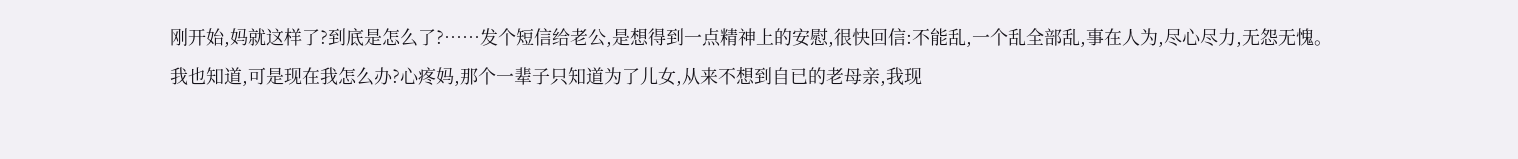刚开始,妈就这样了?到底是怎么了?……发个短信给老公,是想得到一点精神上的安慰,很快回信:不能乱,一个乱全部乱,事在人为,尽心尽力,无怨无愧。
我也知道,可是现在我怎么办?心疼妈,那个一辈子只知道为了儿女,从来不想到自已的老母亲,我现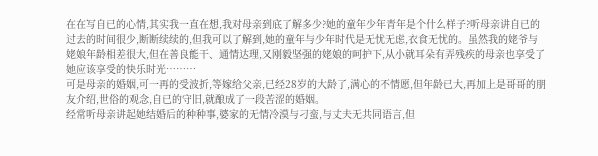在在写自已的心情,其实我一直在想,我对母亲到底了解多少?她的童年少年青年是个什么样子?听母亲讲自已的过去的时间很少,断断续续的,但我可以了解到,她的童年与少年时代是无忧无虑,衣食无忧的。虽然我的姥爷与姥娘年龄相差很大,但在善良能干、通情达理,又刚毅坚强的姥娘的呵护下,从小就耳朵有弄残疾的母亲也享受了她应该享受的快乐时光………
可是母亲的婚姻,可一再的受波折,等嫁给父亲,已经28岁的大龄了,满心的不情愿,但年龄已大,再加上是哥哥的朋友介绍,世俗的观念,自已的守旧,就酿成了一段苦涩的婚姻。
经常听母亲讲起她结婚后的种种事,婆家的无情冷漠与刁蛮,与丈夫无共同语言,但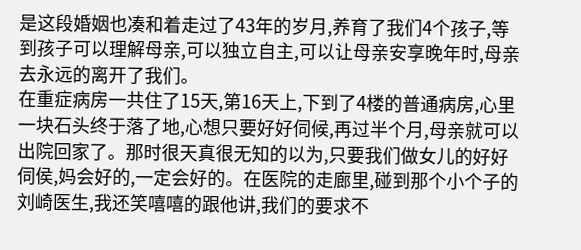是这段婚姻也凑和着走过了43年的岁月,养育了我们4个孩子,等到孩子可以理解母亲,可以独立自主,可以让母亲安享晚年时,母亲去永远的离开了我们。
在重症病房一共住了15天,第16天上,下到了4楼的普通病房,心里一块石头终于落了地,心想只要好好伺候,再过半个月,母亲就可以出院回家了。那时很天真很无知的以为,只要我们做女儿的好好伺侯,妈会好的,一定会好的。在医院的走廊里,碰到那个小个子的刘崎医生,我还笑嘻嘻的跟他讲,我们的要求不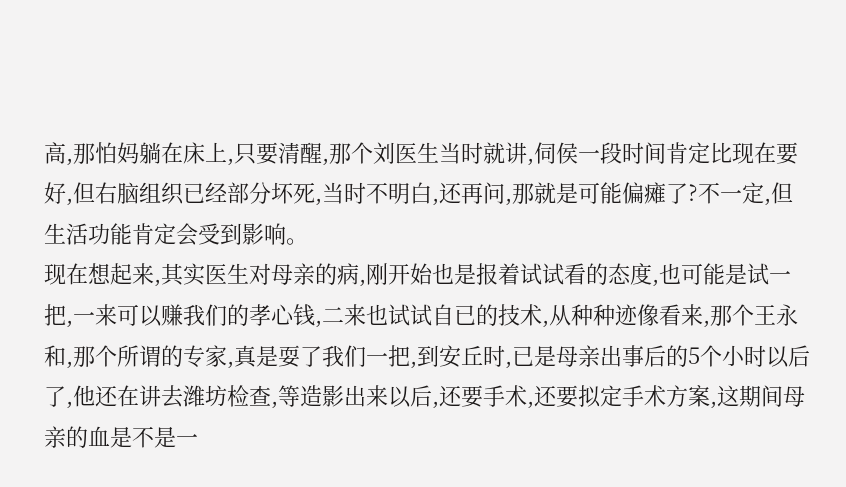高,那怕妈躺在床上,只要清醒,那个刘医生当时就讲,伺侯一段时间肯定比现在要好,但右脑组织已经部分坏死,当时不明白,还再问,那就是可能偏瘫了?不一定,但生活功能肯定会受到影响。
现在想起来,其实医生对母亲的病,刚开始也是报着试试看的态度,也可能是试一把,一来可以赚我们的孝心钱,二来也试试自已的技术,从种种迹像看来,那个王永和,那个所谓的专家,真是耍了我们一把,到安丘时,已是母亲出事后的5个小时以后了,他还在讲去潍坊检查,等造影出来以后,还要手术,还要拟定手术方案,这期间母亲的血是不是一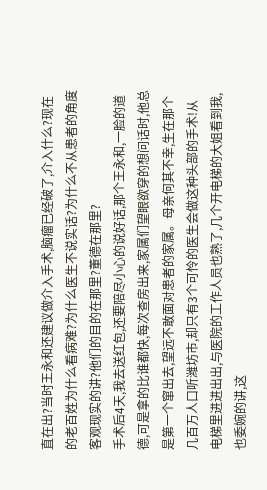直在出?当时王永和还建议做介入手术,脑瘤已经破了,介入什么?现在的老百姓为什么看病难?为什么医生不说实话?为什么不从患者的角度客观现实的讲?他们的目的在那里?董德在那里?
手术后4天,我去送红包,还要陪尽小心的说好话,那个王永和,一脸的道德,可是拿的比谁都快,每次查房出来,家属们望眼欲穿的想问话时,他总是第一个窜出去,望远不敢面对患者的家属。母亲何其不幸,生在那个几百万人口听潍坊市,却只有3个可怜的医生会做这种头部的手术!从电梯里进进出出,与医院的工作人员也熟了,几个开电梯的大姐看到我,也委婉的讲,这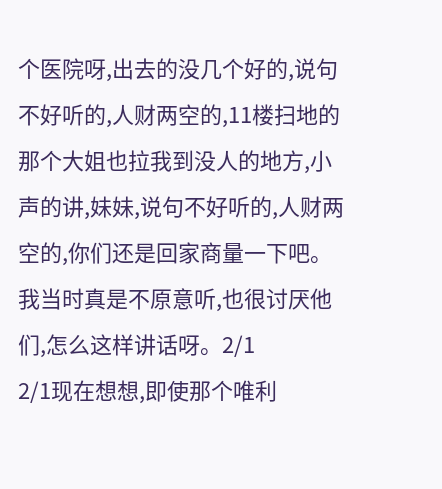个医院呀,出去的没几个好的,说句不好听的,人财两空的,11楼扫地的那个大姐也拉我到没人的地方,小声的讲,妹妹,说句不好听的,人财两空的,你们还是回家商量一下吧。我当时真是不原意听,也很讨厌他们,怎么这样讲话呀。2/1
2/1现在想想,即使那个唯利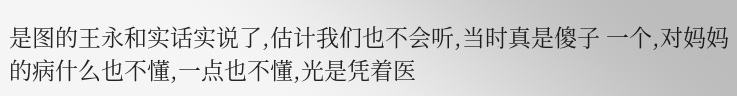是图的王永和实话实说了,估计我们也不会听,当时真是傻子 一个,对妈妈的病什么也不懂,一点也不懂,光是凭着医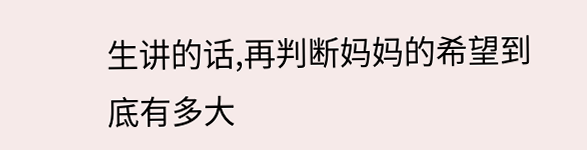生讲的话,再判断妈妈的希望到底有多大